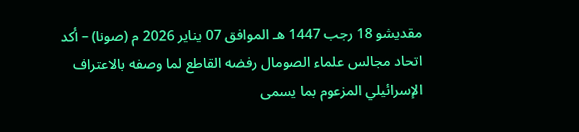مقديشو 18 رجب 1447 هـ الموافق 07 يناير 2026 م (صونا) – أكد اتحاد مجالس علماء الصومال رفضه القاطع لما وصفه بالاعتراف الإسرائيلي المزعوم بما يسمى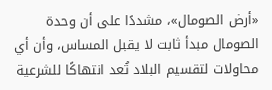«أرض الصومال»، مشددًا على أن وحدة الصومال مبدأ ثابت لا يقبل المساس، وأن أي محاولات لتقسيم البلاد تُعد انتهاكًا للشرعية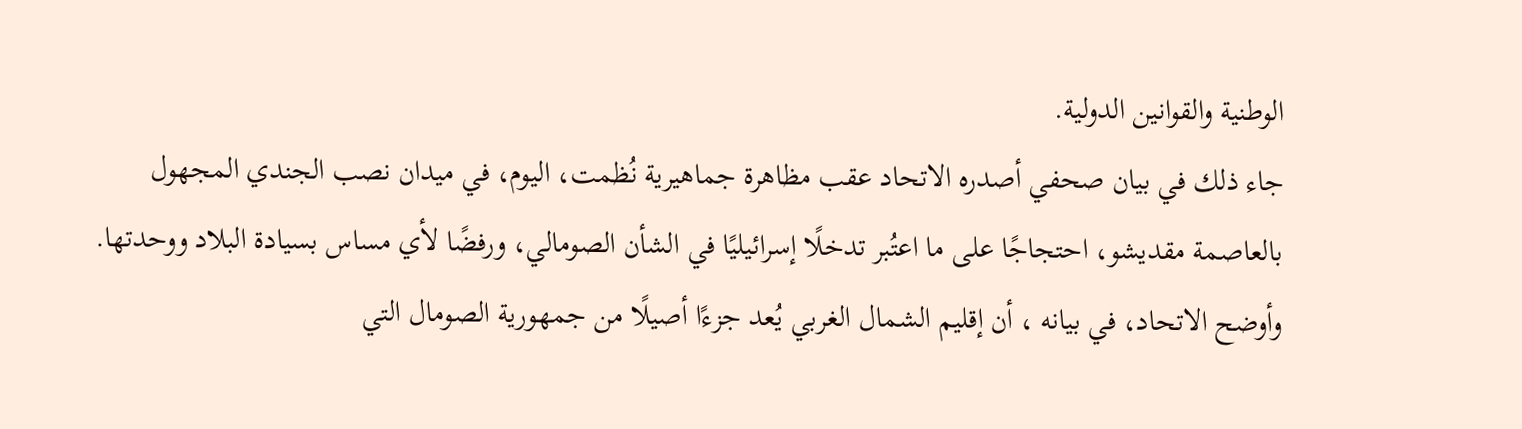الوطنية والقوانين الدولية.
جاء ذلك في بيان صحفي أصدره الاتحاد عقب مظاهرة جماهيرية نُظمت، اليوم، في ميدان نصب الجندي المجهول بالعاصمة مقديشو، احتجاجًا على ما اعتُبر تدخلًا إسرائيليًا في الشأن الصومالي، ورفضًا لأي مساس بسيادة البلاد ووحدتها.
وأوضح الاتحاد، في بيانه ، أن إقليم الشمال الغربي يُعد جزءًا أصيلًا من جمهورية الصومال التي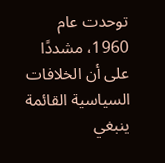توحدت عام 1960، مشددًا على أن الخلافات السياسية القائمة ينبغي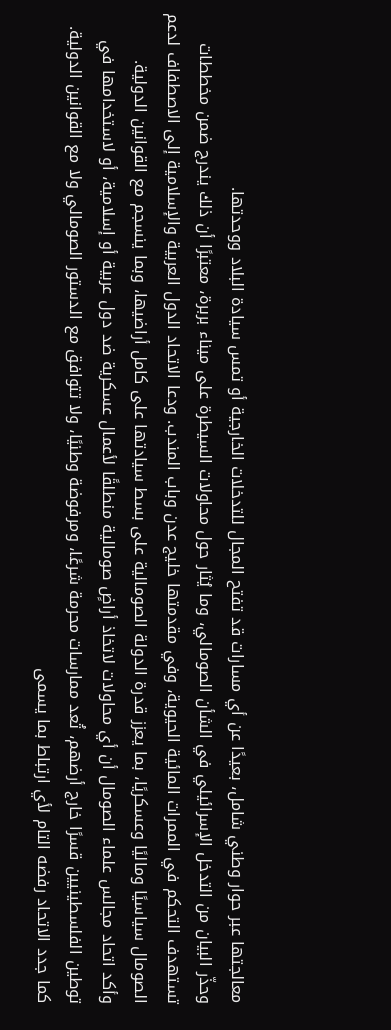معالجتها عبر حوار وطني شامل، بعيدًا عن أي مسارات قد تفتح المجال للتدخلات الخارجية أو تمس سيادة البلاد ووحدتها.
وحذّر البيان من التدخل الإسرائيلي في الشأن الصومالي، وما يُثار حول محاولات السيطرة على ميناء بربرة، معتبرًا أن ذلك يندرج ضمن مخططات تستهدف التحكم في الممرات المائية الحيوية، وفي مقدمتها خليج عدن وباب المندب. ودعا الاتحاد الدول العربية والإسلامية إلى الاصطفاف لدعم الصومال سياسيًا وماليًا وعسكريًا، بما يعزز قدرة الدولة الصومالية على بسط سيادتها على كامل أراضيها، وبما ينسجم مع القوانين الدولية.
وأكد اتحاد مجالس علماء الصومال أن أي محاولات لاتخاذ أراضٍ صومالية منطلقًا لأعمال عسكرية ضد دول عربية أو إسلامية، أو لاستخدامها في توطين الفلسطينيين قسرًا خارج أرضهم، تُعد ممارسات محرمة شرعًا، ومرفوضة وطنيًا، ولا تتوافق مع الدستور الصومالي ولا مع القوانين الدولية.
كما جدد الاتحاد رفضه التام لأي ارتباط بما يسمى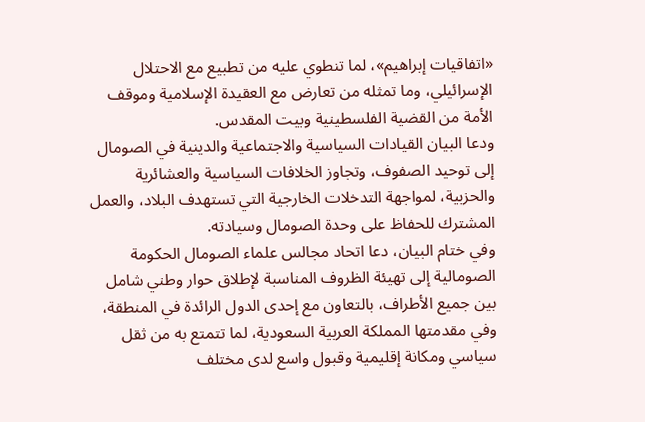«اتفاقيات إبراهيم»، لما تنطوي عليه من تطبيع مع الاحتلال الإسرائيلي، وما تمثله من تعارض مع العقيدة الإسلامية وموقف الأمة من القضية الفلسطينية وبيت المقدس.
ودعا البيان القيادات السياسية والاجتماعية والدينية في الصومال إلى توحيد الصفوف، وتجاوز الخلافات السياسية والعشائرية والحزبية، لمواجهة التدخلات الخارجية التي تستهدف البلاد، والعمل المشترك للحفاظ على وحدة الصومال وسيادته.
وفي ختام البيان، دعا اتحاد مجالس علماء الصومال الحكومة الصومالية إلى تهيئة الظروف المناسبة لإطلاق حوار وطني شامل بين جميع الأطراف، بالتعاون مع إحدى الدول الرائدة في المنطقة، وفي مقدمتها المملكة العربية السعودية، لما تتمتع به من ثقل سياسي ومكانة إقليمية وقبول واسع لدى مختلف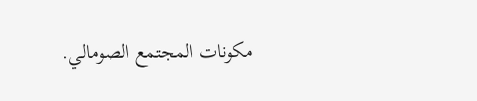مكونات المجتمع الصومالي.